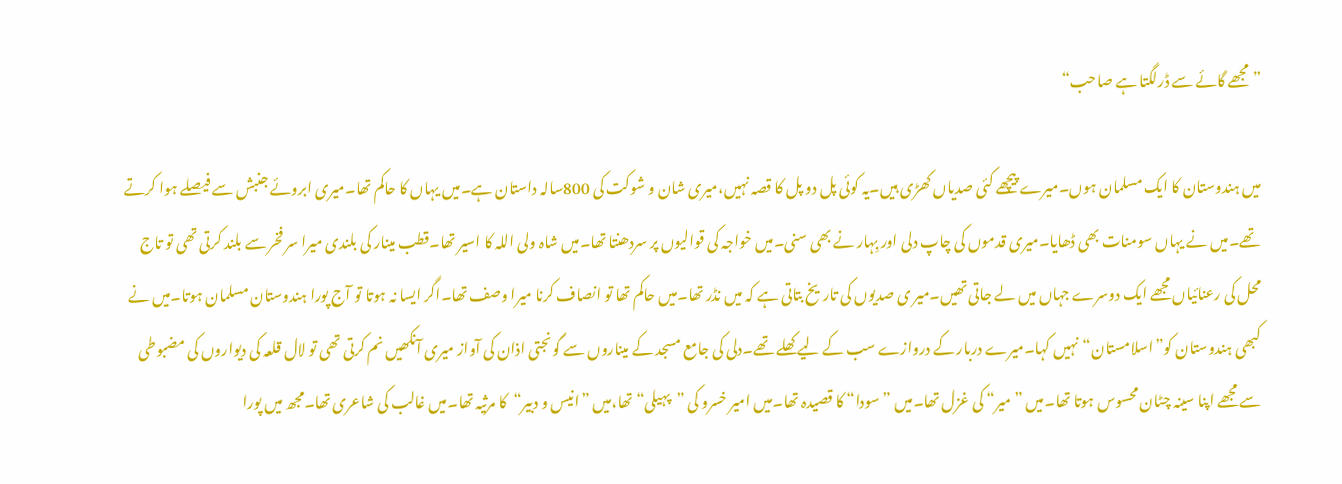”مجھے گائے سے ڈرلگتا ہے صاحب“

میں ہندوستان کا ایک مسلمان ہوں۔میرے پیچھے کئی صدیاں کھڑی ہیں۔یہ کوئی پل دو پل کا قصہ نہیں،میری شان و شوکت کی 800سالہ داستان ہے۔میں یہاں کا حاکم تھا۔میری ابروئے جنبش سے فیصلے ہوا کرتے تھے۔میں نے یہاں سومنات بھی ڈھایا۔میری قدموں کی چاپ دلی اور بِہار نے بھی سنی۔میں خواجہ کی قوالیوں پر سردھنتا تھا۔میں شاہ ولی اللہ کا اسیر تھا۔قطب مینار کی بلندی میرا سر فخر سے بلند کرتی تھی تو تاج محل کی رعنائیاں مجھے ایک دوسرے جہاں میں لے جاتی تھیں۔میر ی صدیوں کی تاریخ بتاتی ہے کہ میں نڈر تھا۔میں حاکم تھا تو انصاف کرنا میرا وصف تھا۔اگر ایسا نہ ہوتا تو آج پورا ہندوستان مسلمان ہوتا۔میں نے کبھی ہندوستان کو”اسلامستان“نہیں کہا۔میرے دربار کے دروازے سب کے لیے کھلے تھے۔دلی کی جامع مسجد کے میناروں سے گونجتی اذان کی آواز میری آنکھیں نم کرتی تھی تو لال قلعہ کی دیواروں کی مضبوطی سے مجھے اپنا سینہ چٹان محسوس ہوتا تھا۔میں ”میر“ کی غزل تھا۔میں ”سودا“ کا قصیدہ تھا۔میں امیر خسرو کی ”پہیلی“ تھا،میں ”انیس و دبیر“کا مرثیہ تھا۔میں غالب کی شاعری تھا۔مجھ میں پورا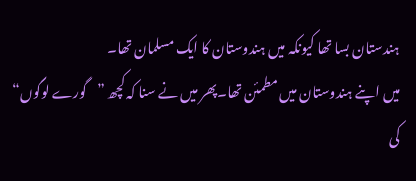ہندستان بسا تھا کیونکہ میں ہندوستان کا ایک مسلمان تھا۔
میں اپنے ہندوستان میں مطمئن تھا۔پھر میں نے سنا کہ کچھ ”گورے لوگوں“ کی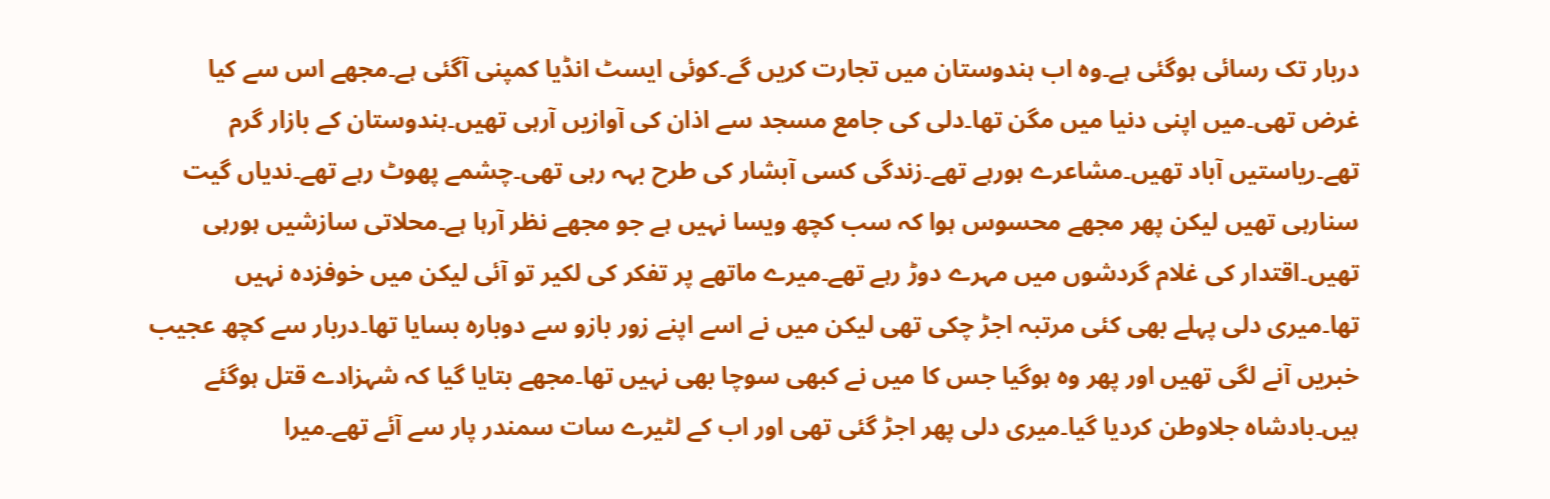دربار تک رسائی ہوگئی ہے۔وہ اب ہندوستان میں تجارت کریں گے۔کوئی ایسٹ انڈیا کمپنی آگئی ہے۔مجھے اس سے کیا غرض تھی۔میں اپنی دنیا میں مگن تھا۔دلی کی جامع مسجد سے اذان کی آوازیں آرہی تھیں۔ہندوستان کے بازار گرم تھے۔ریاستیں آباد تھیں۔مشاعرے ہورہے تھے۔زندگی کسی آبشار کی طرح بہہ رہی تھی۔چشمے پھوٹ رہے تھے۔ندیاں گیت سنارہی تھیں لیکن پھر مجھے محسوس ہوا کہ سب کچھ ویسا نہیں ہے جو مجھے نظر آرہا ہے۔محلاتی سازشیں ہورہی تھیں۔اقتدار کی غلام گردشوں میں مہرے دوڑ رہے تھے۔میرے ماتھے پر تفکر کی لکیر تو آئی لیکن میں خوفزدہ نہیں تھا۔میری دلی پہلے بھی کئی مرتبہ اجڑ چکی تھی لیکن میں نے اسے اپنے زور بازو سے دوبارہ بسایا تھا۔دربار سے کچھ عجیب خبریں آنے لگی تھیں اور پھر وہ ہوگیا جس کا میں نے کبھی سوچا بھی نہیں تھا۔مجھے بتایا گیا کہ شہزادے قتل ہوگئے ہیں۔بادشاہ جلاوطن کردیا گیا۔میری دلی پھر اجڑ گئی تھی اور اب کے لٹیرے سات سمندر پار سے آئے تھے۔میرا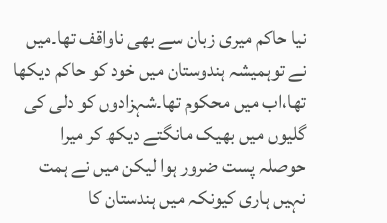نیا حاکم میری زبان سے بھی ناواقف تھا۔میں نے توہمیشہ ہندوستان میں خود کو حاکم دیکھا تھا،اب میں محکوم تھا۔شہزادوں کو دلی کی گلیوں میں بھیک مانگتے دیکھ کر میرا حوصلہ پست ضرور ہوا لیکن میں نے ہمت نہیں ہاری کیونکہ میں ہندستان کا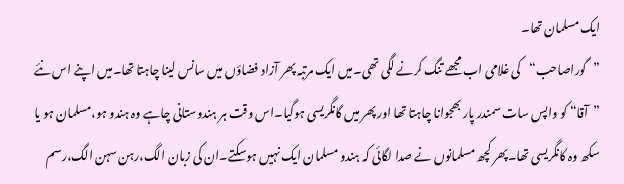ایک مسلمان تھا۔
”گوراصاحب“کی غلامی اب مجھے تنگ کرنے لگی تھی۔میں ایک مرتبہ پھر آزاد فضاؤں میں سانس لینا چاہتا تھا۔میں اپنے اس نئے ”آقا“ کو واپس سات سمندر پار بھجوانا چاہتا تھا اور پھر میں گانگریسی ہوگیا۔اس وقت ہر ہندوستانی چاہے وہ ہندو ہو،مسلمان ہو یا سکھ وہ کانگریسی تھا۔پھر کچھ مسلمانوں نے صدا لگائی کہ ہندو مسلمان ایک نہیں ہوسکتے۔ان کی زبان الگ،رہن سہن الگ،رسم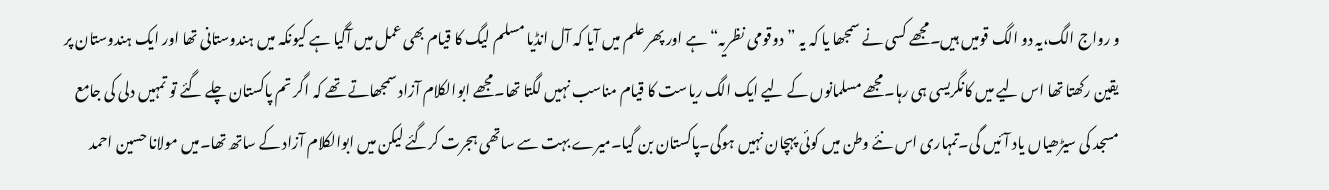و رواج الگ،یہ دو الگ قومیں ہیں۔مجھے کسی نے سمجھا یا کہ یہ ”دوقومی نظریہ“ہے اور پھر علم میں آیا کہ آل انڈیا مسلم لیگ کا قیام بھی عمل میں آگیا ہے کیونکہ میں ہندوستانی تھا اور ایک ہندوستان پر یقین رکھتا تھا اس لیے میں کانگریسی ہی رہا۔مجھے مسلمانوں کے لیے ایک الگ ریاست کا قیام مناسب نہیں لگتا تھا۔مجھے ابوالکلام آزاد سمجھاتے تھے کہ اگر تم پاکستان چلے گئے تو تمہیں دلی کی جامع مسجد کی سیڑھیاں یاد آئیں گی۔تمہاری اس نئے وطن میں کوئی پہچان نہیں ہوگی۔پاکستان بن گیا۔میرے بہت سے ساتھی ہجرت کرگئے لیکن میں ابوالکلام آزاد کے ساتھ تھا۔میں مولانا حسین احمد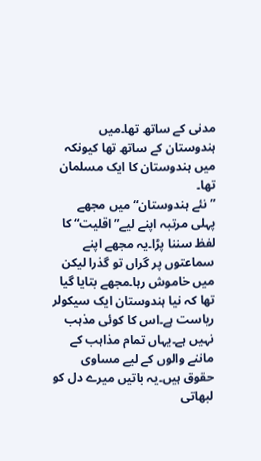مدنی کے ساتھ تھا۔میں ہندوستان کے ساتھ تھا کیونکہ میں ہندوستان کا ایک مسلمان تھا۔
”نئے ہندوستان“ میں مجھے پہلی مرتبہ اپنے لیے”اقلیت“ کا لفظ سننا پڑا۔یہ مجھے اپنے سماعتوں پر گراں تو گذرا لیکن میں خاموش رہا۔مجھے بتایا گیا تھا کہ نیا ہندوستان ایک سیکولر ریاست ہے۔اس کا کوئی مذہب نہیں ہے۔یہاں تمام مذاہب کے ماننے والوں کے لیے مساوی حقوق ہیں۔یہ باتیں میرے دل کو لبھاتی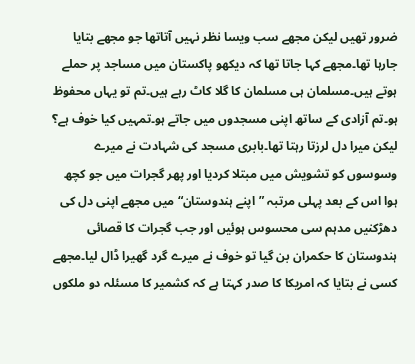ضرور تھیں لیکن مجھے سب ویسا نظر نہیں آتاتھا جو مجھے بتایا جارہا تھا۔مجھے کہا جاتا تھا کہ دیکھو پاکستان میں مساجد پر حملے ہوتے ہیں۔مسلمان ہی مسلمان کا گلا کاٹ رہے ہیں۔تم تو یہاں محفوظ ہو۔تم آزادی کے ساتھ اپنی مسجدوں میں جاتے ہو۔تمہیں کیا خوف ہے؟ لیکن میرا دل لرزتا رہتا تھا۔بابری مسجد کی شہادت نے میرے وسوسوں کو تشویش میں مبتلا کردیا اور پھر گجرات میں جو کچھ ہوا اس کے بعد پہلی مرتبہ ”اپنے ہندوستان“ میں مجھے اپنی دل کی دھڑکنیں مدہم سی محسوس ہوئیں اور جب گجرات کا قصائی ہندوستان کا حکمران بن گیا تو خوف نے میرے گرد گھیرا ڈال لیا۔مجھے کسی نے بتایا کہ امریکا کا صدر کہتا ہے کہ کشمیر کا مسئلہ دو ملکوں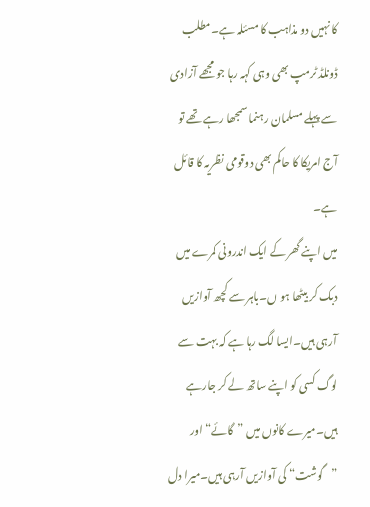کا نہیں دو مذاہب کا مسئلہ ہے۔مطلب ڈونلڈ ٹرمپ بھی وہی کہہ رہا جو مجھے آزادی سے پہلے مسلمان رہنما سمجھا رہے تھے تو آج امریکا کا حاکم بھی دوقومی نظریہ کا قائل ہے۔
میں اپنے گھر کے ایک اندرونی کمرے میں دبک کر بیٹھا ہو ں۔باہر سے کچھ آوازیں آرہی ہیں۔ایسا لگ رہا ہے کہ بہت سے لوگ کسی کو اپنے ساتھ لے کر جارہے ہیں۔میرے کانوں میں ”گائے“ اور ”گوشت“ کی آوازیں آرہی ہیں۔میرا دل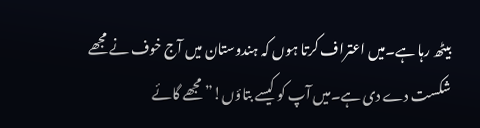بیٹھ رہا ہے۔میں اعتراف کرتا ہوں کہ ہندوستان میں آج خوف نے مجھے شکست دے دی ہے۔میں آپ کو کیسے بتاؤں!”مجھے گائے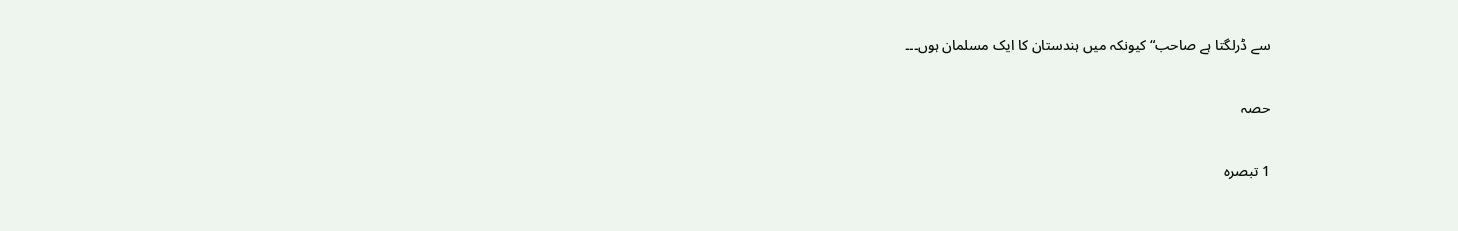سے ڈرلگتا ہے صاحب“ کیونکہ میں ہندستان کا ایک مسلمان ہوں۔۔۔

حصہ

1 تبصرہ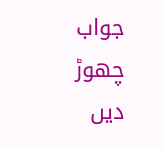جواب چھوڑ دیں